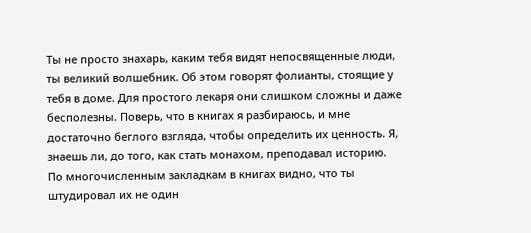Ты не просто знахарь, каким тебя видят непосвященные люди, ты великий волшебник. Об этом говорят фолианты, стоящие у тебя в доме. Для простого лекаря они слишком сложны и даже бесполезны. Поверь, что в книгах я разбираюсь, и мне достаточно беглого взгляда, чтобы определить их ценность. Я, знаешь ли, до того, как стать монахом, преподавал историю. По многочисленным закладкам в книгах видно, что ты штудировал их не один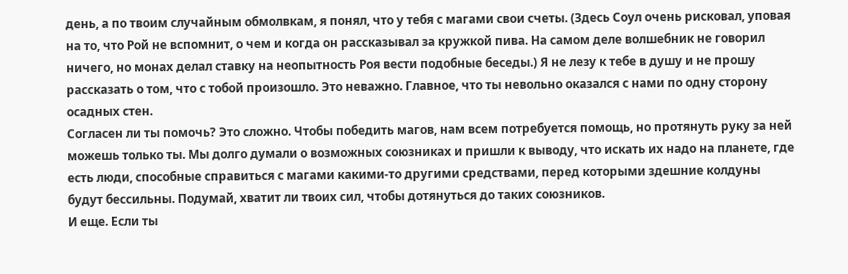день, а по твоим случайным обмолвкам, я понял, что у тебя с магами свои счеты. (Здесь Соул очень рисковал, уповая на то, что Рой не вспомнит, о чем и когда он рассказывал за кружкой пива. На самом деле волшебник не говорил ничего, но монах делал ставку на неопытность Роя вести подобные беседы.) Я не лезу к тебе в душу и не прошу рассказать о том, что с тобой произошло. Это неважно. Главное, что ты невольно оказался с нами по одну сторону осадных стен.
Согласен ли ты помочь? Это сложно. Чтобы победить магов, нам всем потребуется помощь, но протянуть руку за ней можешь только ты. Мы долго думали о возможных союзниках и пришли к выводу, что искать их надо на планете, где есть люди, способные справиться с магами какими-то другими средствами, перед которыми здешние колдуны будут бессильны. Подумай, хватит ли твоих сил, чтобы дотянуться до таких союзников.
И еще. Если ты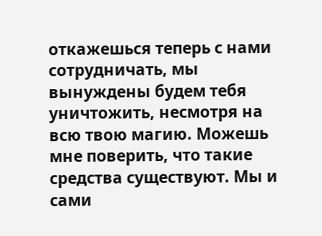откажешься теперь с нами сотрудничать, мы вынуждены будем тебя уничтожить, несмотря на всю твою магию. Можешь мне поверить, что такие средства существуют. Мы и сами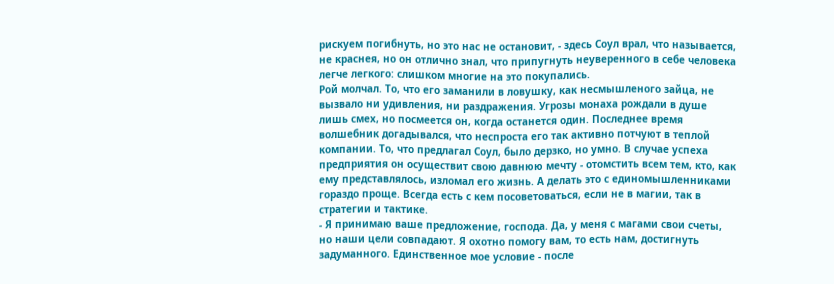рискуем погибнуть, но это нас не остановит, - здесь Соул врал, что называется, не краснея, но он отлично знал, что припугнуть неуверенного в себе человека легче легкого: слишком многие на это покупались.
Рой молчал. То, что его заманили в ловушку, как несмышленого зайца, не вызвало ни удивления, ни раздражения. Угрозы монаха рождали в душе лишь смех, но посмеется он, когда останется один. Последнее время волшебник догадывался, что неспроста его так активно потчуют в теплой компании. То, что предлагал Соул, было дерзко, но умно. В случае успеха предприятия он осуществит свою давнюю мечту - отомстить всем тем, кто, как ему представлялось, изломал его жизнь. А делать это с единомышленниками гораздо проще. Всегда есть с кем посоветоваться, если не в магии, так в стратегии и тактике.
- Я принимаю ваше предложение, господа. Да, у меня с магами свои счеты, но наши цели совпадают. Я охотно помогу вам, то есть нам, достигнуть задуманного. Единственное мое условие - после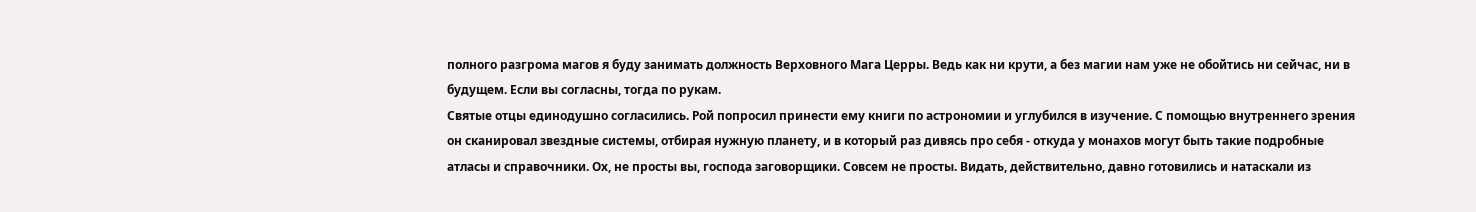полного разгрома магов я буду занимать должность Верховного Мага Церры. Ведь как ни крути, а без магии нам уже не обойтись ни сейчас, ни в будущем. Если вы согласны, тогда по рукам.
Святые отцы единодушно согласились. Рой попросил принести ему книги по астрономии и углубился в изучение. С помощью внутреннего зрения он сканировал звездные системы, отбирая нужную планету, и в который раз дивясь про себя - откуда у монахов могут быть такие подробные атласы и справочники. Ох, не просты вы, господа заговорщики. Совсем не просты. Видать, действительно, давно готовились и натаскали из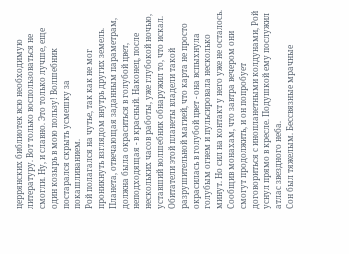церрянских библиотек всю необходимую литературу. Вот только воспользоваться не смогли. Ну, и славно. Это только лучше, еще один козырь в мою пользу! Волшебник постарался скрыть усмешку за покашливанием.
Рой полагался на чутье, так как не мог проникнуть взглядом внутрь других земель. Планета, отвечающая заданным параметрам, должна была окраситься в голубой цвет, неподходящая - в красный. Наконец, после нескольких часов работы, уже глубокой ночью, уставший волшебник обнаружил то, что искал. Обитатели этой планеты владели такой разрушительной магией, что карта не просто окрасилась в голубой цвет - она вспыхнула голубым огнем и пульсировала несколько минут. Но сил на контакт у него уже не осталось. Сообщив монахам, что завтра вечером они смогут продолжить, и он попробует договориться с инопланетными колдунами, Рой уснул прямо в кресле. Подушкой ему послужил атлас звездного неба.
Сон был тяжелым. Бессвязные мрачные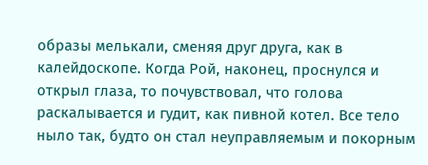образы мелькали, сменяя друг друга, как в калейдоскопе. Когда Рой, наконец, проснулся и открыл глаза, то почувствовал, что голова раскалывается и гудит, как пивной котел. Все тело ныло так, будто он стал неуправляемым и покорным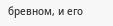бревном, и его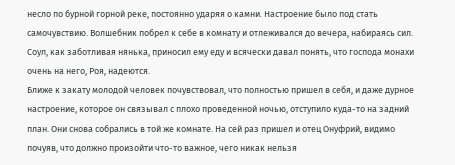несло по бурной горной реке, постоянно ударяя о камни. Настроение было под стать самочувствию. Волшебник побрел к себе в комнату и отлеживался до вечера, набираясь сил. Соул, как заботливая нянька, приносил ему еду и всячески давал понять, что господа монахи очень на него, Роя, надеются.
Ближе к закату молодой человек почувствовал, что полностью пришел в себя, и даже дурное настроение, которое он связывал с плохо проведенной ночью, отступило куда-то на задний план. Они снова собрались в той же комнате. На сей раз пришел и отец Онуфрий, видимо почуяв, что должно произойти что-то важное, чего никак нельзя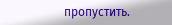пропустить.